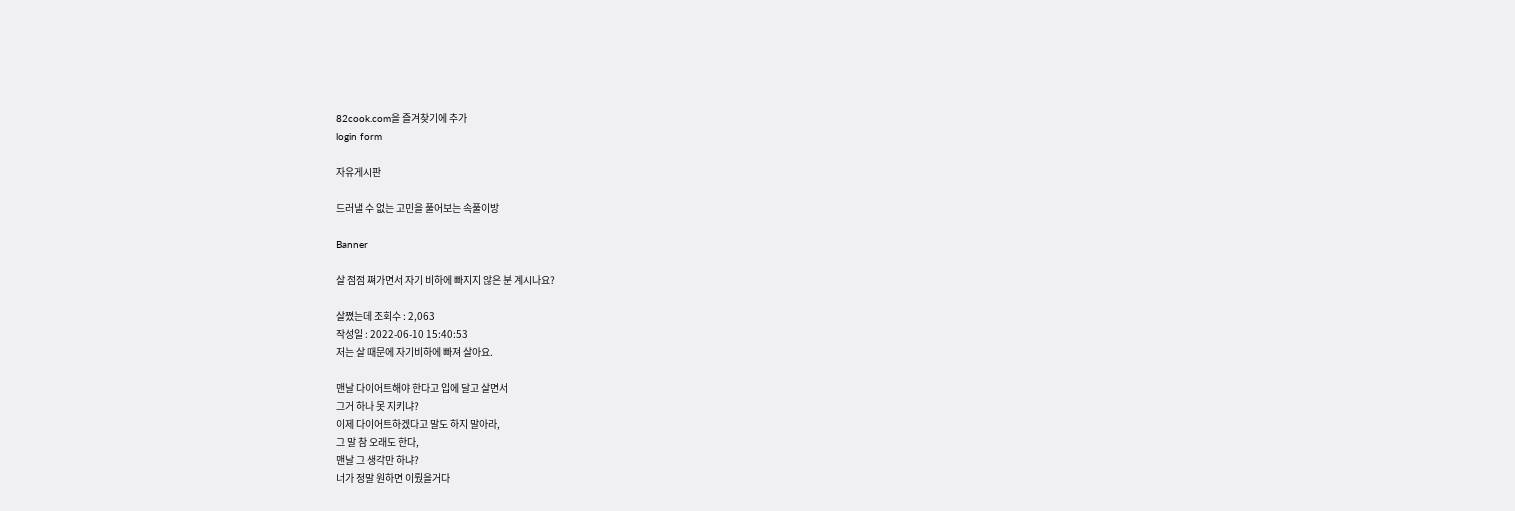82cook.com을 즐겨찾기에 추가
login form

자유게시판

드러낼 수 없는 고민을 풀어보는 속풀이방

Banner

살 점점 쪄가면서 자기 비하에 빠지지 않은 분 계시나요?

살쪘는데 조회수 : 2,063
작성일 : 2022-06-10 15:40:53
저는 살 때문에 자기비하에 빠져 살아요.

맨날 다이어트해야 한다고 입에 달고 살면서
그거 하나 못 지키냐?
이제 다이어트하겠다고 말도 하지 말아라,
그 말 참 오래도 한다,
맨날 그 생각만 하냐?
너가 정말 원하면 이뤘을거다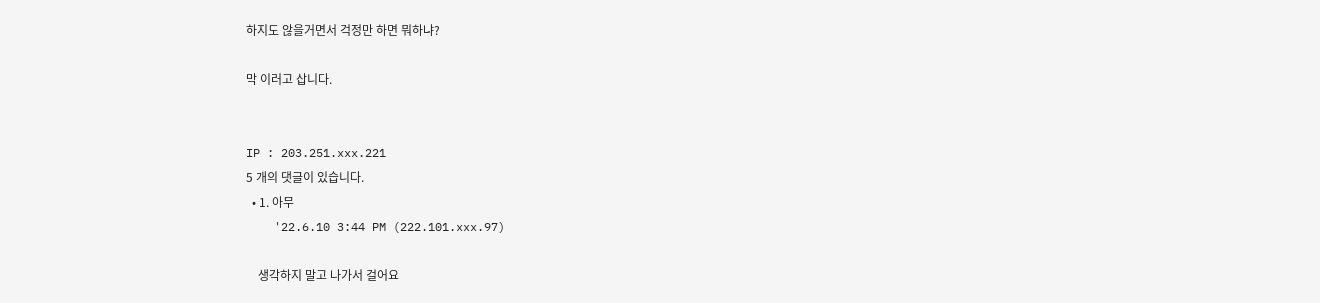하지도 않을거면서 걱정만 하면 뭐하냐?

막 이러고 삽니다.


IP : 203.251.xxx.221
5 개의 댓글이 있습니다.
  • 1. 아무
    '22.6.10 3:44 PM (222.101.xxx.97)

    생각하지 말고 나가서 걸어요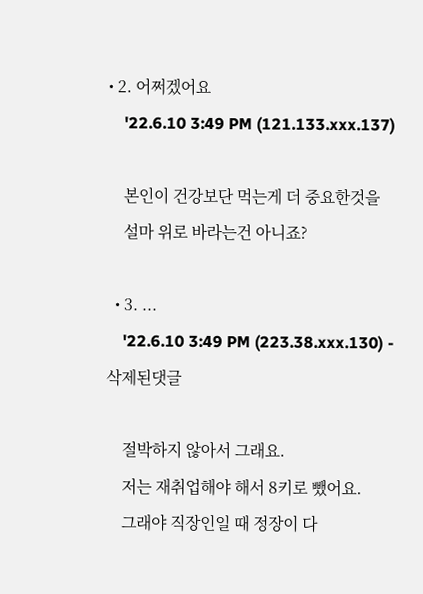• 2. 어쩌겠어요
    '22.6.10 3:49 PM (121.133.xxx.137)

    본인이 건강보단 먹는게 더 중요한것을
    설마 위로 바라는건 아니죠?

  • 3. ...
    '22.6.10 3:49 PM (223.38.xxx.130) - 삭제된댓글

    절박하지 않아서 그래요.
    저는 재취업해야 해서 8키로 뺐어요.
    그래야 직장인일 때 정장이 다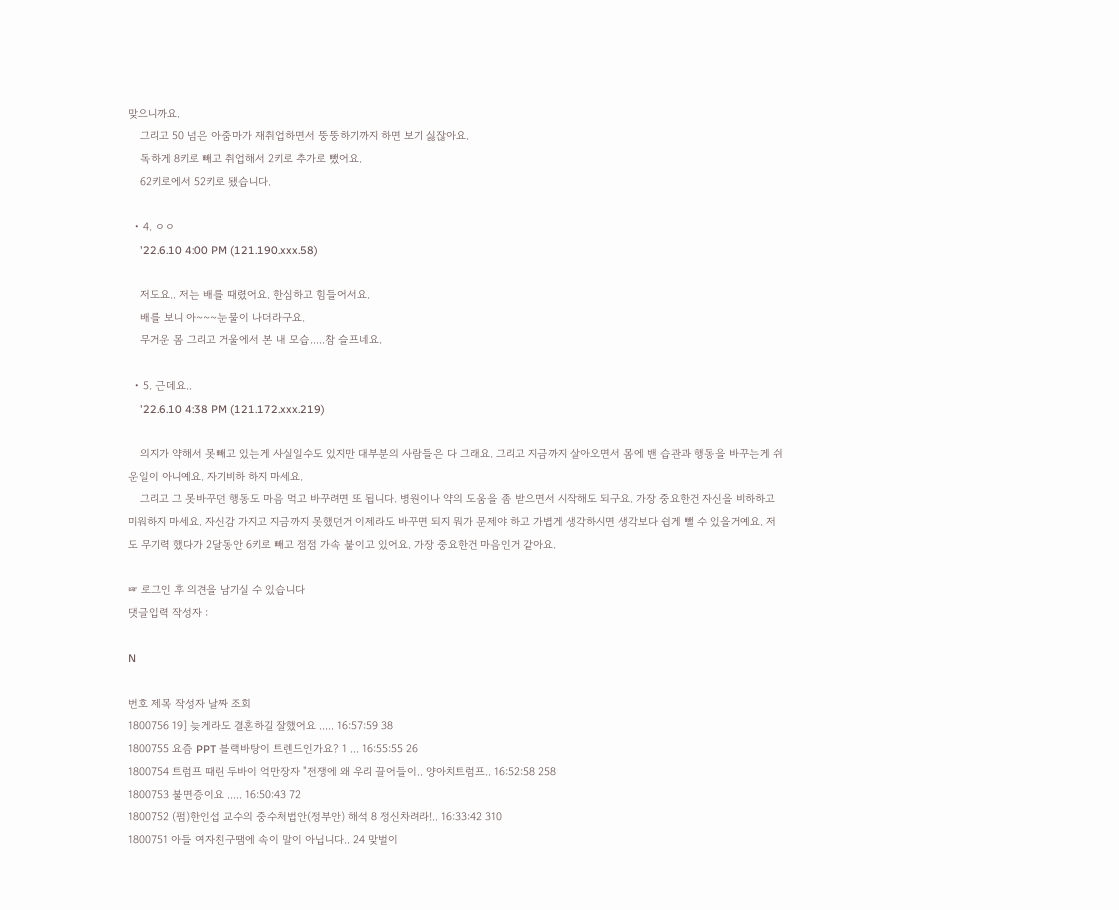맞으니까요.
    그리고 50 넘은 아줌마가 재취업하면서 뚱뚱하기까지 하면 보기 싫잖아요.
    독하게 8키로 빼고 취업해서 2키로 추가로 뺐어요.
    62키로에서 52키로 됐습니다.

  • 4. ㅇㅇ
    '22.6.10 4:00 PM (121.190.xxx.58)

    저도요.. 저는 배를 때렸어요. 한심하고 힘들어서요.
    배를 보니 아~~~눈물이 나더라구요.
    무거운 몸 그리고 거울에서 본 내 모습.....참 슬프네요.

  • 5. 근데요..
    '22.6.10 4:38 PM (121.172.xxx.219)

    의지가 약해서 못빼고 있는게 사실일수도 있지만 대부분의 사람들은 다 그래요. 그리고 지금까지 살아오면서 몸에 밴 습관과 행동을 바꾸는게 쉬운일이 아니예요. 자기비하 하지 마세요.
    그리고 그 못바꾸던 행동도 마음 먹고 바꾸려면 또 됩니다. 병원이나 약의 도움을 좀 받으면서 시작해도 되구요. 가장 중요한건 자신을 비하하고 미워하지 마세요. 자신감 가지고 지금까지 못했던거 이제라도 바꾸면 되지 뭐가 문제야 하고 가볍게 생각하시면 생각보다 쉽게 뺄 수 있을거예요. 저도 무기력 했다가 2달동안 6키로 빼고 점점 가속 붙이고 있어요. 가장 중요한건 마음인거 같아요.

☞ 로그인 후 의견을 남기실 수 있습니다
댓글입력 작성자 :

N

번호 제목 작성자 날짜 조회
1800756 19] 늦게라도 결혼하길 잘했어요 ..... 16:57:59 38
1800755 요즘 PPT 블랙바탕이 트렌드인가요? 1 ... 16:55:55 26
1800754 트럼프 때린 두바이 억만장자 "전쟁에 왜 우리 끌어들이.. 양아치트럼프.. 16:52:58 258
1800753 불면증이요 ..... 16:50:43 72
1800752 (펌)한인섭 교수의 중수처법안(정부안) 해석 8 정신차려라!.. 16:33:42 310
1800751 아들 여자친구땜에 속이 말이 아닙니다.. 24 맞벌이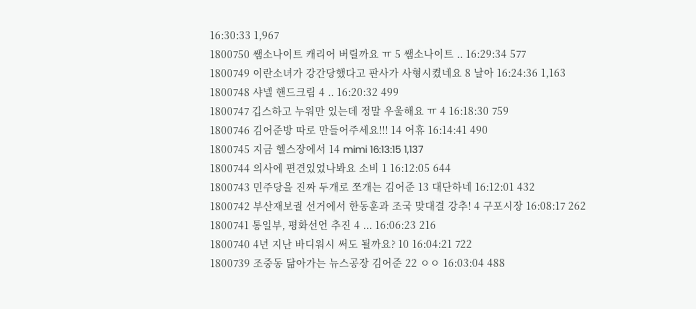16:30:33 1,967
1800750 쌤소나이트 캐리어 버릴까요 ㅠ 5 쌤소나이트 .. 16:29:34 577
1800749 이란소녀가 강간당했다고 판사가 사형시켰네요 8 날아 16:24:36 1,163
1800748 샤넬 핸드크림 4 .. 16:20:32 499
1800747 깁스하고 누워만 있는데 정말 우울해요 ㅠ 4 16:18:30 759
1800746 김어준방 따로 만들어주세요!!! 14 어휴 16:14:41 490
1800745 지금 헬스장에서 14 mimi 16:13:15 1,137
1800744 의사에 편견있었나봐요 소비 1 16:12:05 644
1800743 민주당을 진짜 두개로 쪼개는 김어준 13 대단하네 16:12:01 432
1800742 부산재보궐 선거에서 한동훈과 조국 맞대결 강추! 4 구포시장 16:08:17 262
1800741 통일부, 평화선언 추진 4 ... 16:06:23 216
1800740 4년 지난 바디워시 써도 될까요? 10 16:04:21 722
1800739 조중동 닮아가는 뉴스공장 김어준 22 ㅇㅇ 16:03:04 488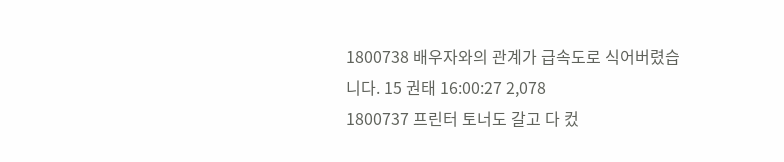1800738 배우자와의 관계가 급속도로 식어버렸습니다. 15 권태 16:00:27 2,078
1800737 프린터 토너도 갈고 다 컸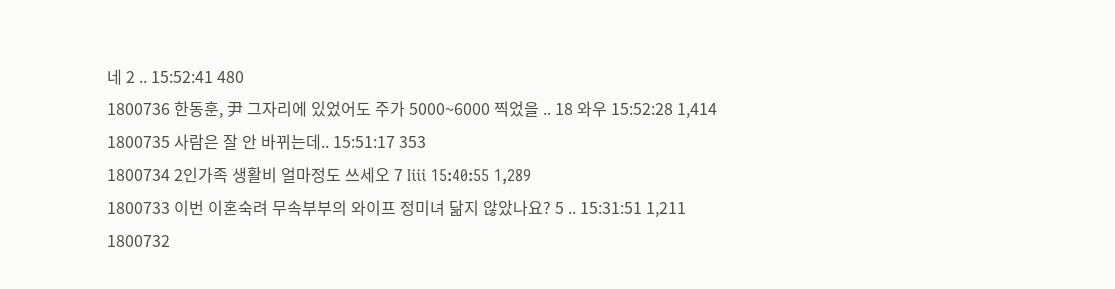네 2 .. 15:52:41 480
1800736 한동훈, 尹 그자리에 있었어도 주가 5000~6000 찍었을 .. 18 와우 15:52:28 1,414
1800735 사람은 잘 안 바뀌는데.. 15:51:17 353
1800734 2인가족 생활비 얼마정도 쓰세오 7 Iiii 15:40:55 1,289
1800733 이번 이혼숙려 무속부부의 와이프 정미녀 닮지 않았나요? 5 .. 15:31:51 1,211
1800732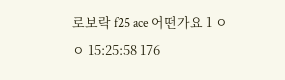로보락 f25 ace 어떤가요 1 ㅇㅇ 15:25:58 176